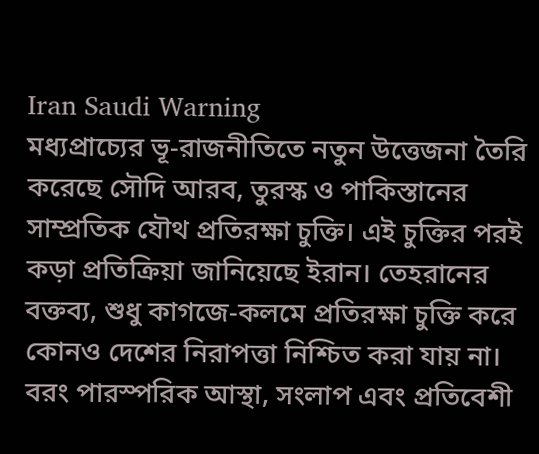Iran Saudi Warning
মধ্যপ্রাচ্যের ভূ-রাজনীতিতে নতুন উত্তেজনা তৈরি করেছে সৌদি আরব, তুরস্ক ও পাকিস্তানের সাম্প্রতিক যৌথ প্রতিরক্ষা চুক্তি। এই চুক্তির পরই কড়া প্রতিক্রিয়া জানিয়েছে ইরান। তেহরানের বক্তব্য, শুধু কাগজে-কলমে প্রতিরক্ষা চুক্তি করে কোনও দেশের নিরাপত্তা নিশ্চিত করা যায় না। বরং পারস্পরিক আস্থা, সংলাপ এবং প্রতিবেশী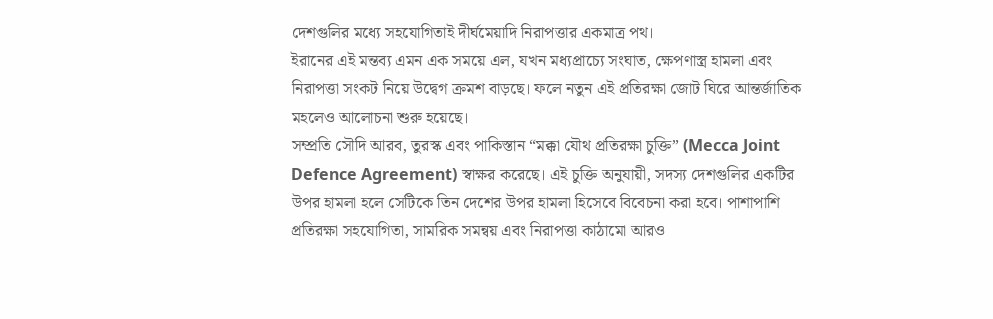দেশগুলির মধ্যে সহযোগিতাই দীর্ঘমেয়াদি নিরাপত্তার একমাত্র পথ।
ইরানের এই মন্তব্য এমন এক সময়ে এল, যখন মধ্যপ্রাচ্যে সংঘাত, ক্ষেপণাস্ত্র হামলা এবং নিরাপত্তা সংকট নিয়ে উদ্বেগ ক্রমশ বাড়ছে। ফলে নতুন এই প্রতিরক্ষা জোট ঘিরে আন্তর্জাতিক মহলেও আলোচনা শুরু হয়েছে।
সম্প্রতি সৌদি আরব, তুরস্ক এবং পাকিস্তান “মক্কা যৌথ প্রতিরক্ষা চুক্তি” (Mecca Joint Defence Agreement) স্বাক্ষর করেছে। এই চুক্তি অনুযায়ী, সদস্য দেশগুলির একটির উপর হামলা হলে সেটিকে তিন দেশের উপর হামলা হিসেবে বিবেচনা করা হবে। পাশাপাশি প্রতিরক্ষা সহযোগিতা, সামরিক সমন্বয় এবং নিরাপত্তা কাঠামো আরও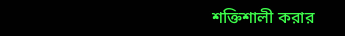শক্তিশালী করার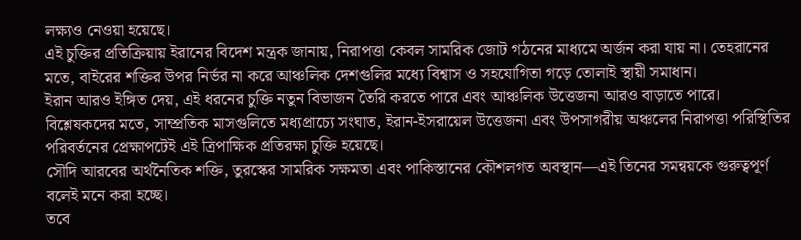লক্ষ্যও নেওয়া হয়েছে।
এই চুক্তির প্রতিক্রিয়ায় ইরানের বিদেশ মন্ত্রক জানায়, নিরাপত্তা কেবল সামরিক জোট গঠনের মাধ্যমে অর্জন করা যায় না। তেহরানের মতে, বাইরের শক্তির উপর নির্ভর না করে আঞ্চলিক দেশগুলির মধ্যে বিশ্বাস ও সহযোগিতা গড়ে তোলাই স্থায়ী সমাধান।
ইরান আরও ইঙ্গিত দেয়, এই ধরনের চুক্তি নতুন বিভাজন তৈরি করতে পারে এবং আঞ্চলিক উত্তেজনা আরও বাড়াতে পারে।
বিশ্লেষকদের মতে, সাম্প্রতিক মাসগুলিতে মধ্যপ্রাচ্যে সংঘাত, ইরান-ইসরায়েল উত্তেজনা এবং উপসাগরীয় অঞ্চলের নিরাপত্তা পরিস্থিতির পরিবর্তনের প্রেক্ষাপটেই এই ত্রিপাক্ষিক প্রতিরক্ষা চুক্তি হয়েছে।
সৌদি আরবের অর্থনৈতিক শক্তি, তুরস্কের সামরিক সক্ষমতা এবং পাকিস্তানের কৌশলগত অবস্থান—এই তিনের সমন্বয়কে গুরুত্বপূর্ণ বলেই মনে করা হচ্ছে।
তবে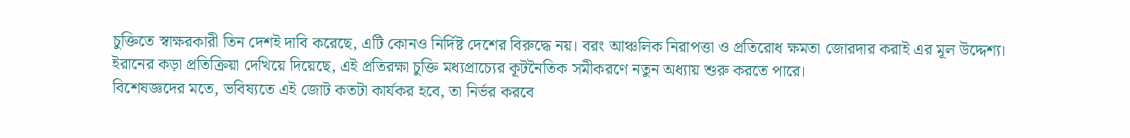চুক্তিতে স্বাক্ষরকারী তিন দেশই দাবি করেছে, এটি কোনও নির্দিষ্ট দেশের বিরুদ্ধে নয়। বরং আঞ্চলিক নিরাপত্তা ও প্রতিরোধ ক্ষমতা জোরদার করাই এর মূল উদ্দেশ্য।
ইরানের কড়া প্রতিক্রিয়া দেখিয়ে দিয়েছে, এই প্রতিরক্ষা চুক্তি মধ্যপ্রাচ্যের কূটনৈতিক সমীকরণে নতুন অধ্যায় শুরু করতে পারে।
বিশেষজ্ঞদের মতে, ভবিষ্যতে এই জোট কতটা কার্যকর হবে, তা নির্ভর করবে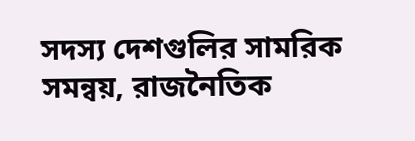সদস্য দেশগুলির সামরিক সমন্বয়, রাজনৈতিক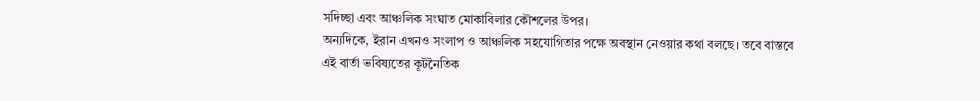সদিচ্ছা এবং আঞ্চলিক সংঘাত মোকাবিলার কৌশলের উপর।
অন্যদিকে, ইরান এখনও সংলাপ ও আঞ্চলিক সহযোগিতার পক্ষে অবস্থান নেওয়ার কথা বলছে। তবে বাস্তবে এই বার্তা ভবিষ্যতের কূটনৈতিক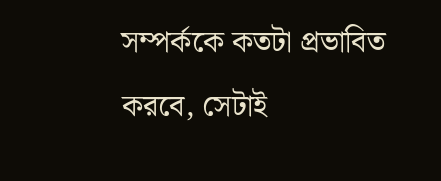সম্পর্ককে কতটা প্রভাবিত করবে, সেটাই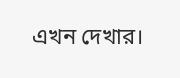এখন দেখার।